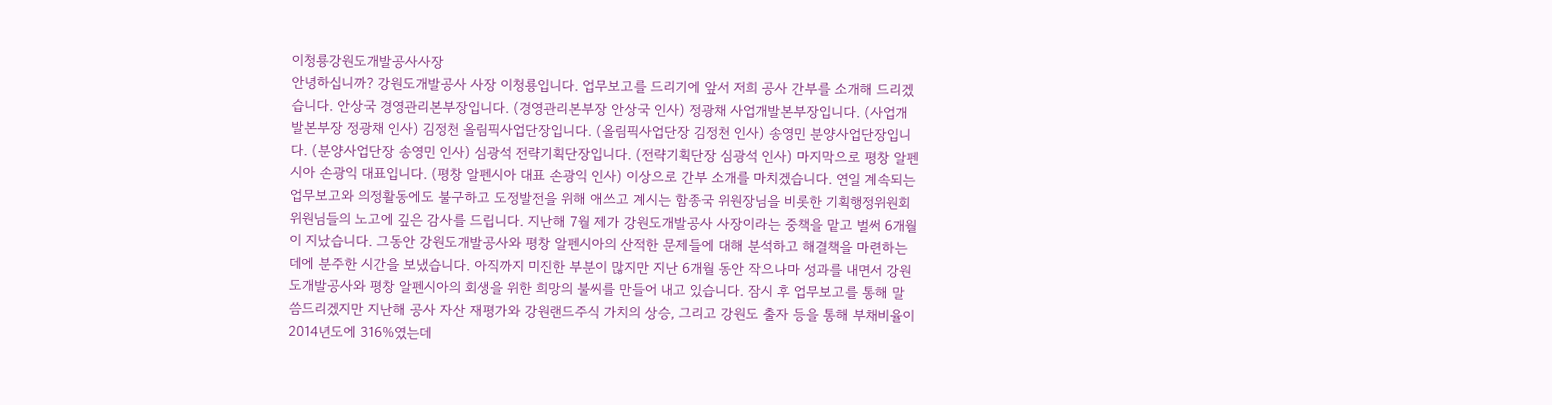이청룡강원도개발공사사장
안녕하십니까? 강원도개발공사 사장 이청룡입니다. 업무보고를 드리기에 앞서 저희 공사 간부를 소개해 드리겠습니다. 안상국 경영관리본부장입니다. (경영관리본부장 안상국 인사) 정광채 사업개발본부장입니다. (사업개발본부장 정광채 인사) 김정천 올림픽사업단장입니다. (올림픽사업단장 김정천 인사) 송영민 분양사업단장입니다. (분양사업단장 송영민 인사) 심광석 전략기획단장입니다. (전략기획단장 심광석 인사) 마지막으로 평창 알펜시아 손광익 대표입니다. (평창 알펜시아 대표 손광익 인사) 이상으로 간부 소개를 마치겠습니다. 연일 계속되는 업무보고와 의정활동에도 불구하고 도정발전을 위해 애쓰고 계시는 함종국 위원장님을 비롯한 기획행정위원회 위원님들의 노고에 깊은 감사를 드립니다. 지난해 7월 제가 강원도개발공사 사장이라는 중책을 맡고 벌써 6개월이 지났습니다. 그동안 강원도개발공사와 평창 알펜시아의 산적한 문제들에 대해 분석하고 해결책을 마련하는 데에 분주한 시간을 보냈습니다. 아직까지 미진한 부분이 많지만 지난 6개월 동안 작으나마 성과를 내면서 강원도개발공사와 평창 알펜시아의 회생을 위한 희망의 불씨를 만들어 내고 있습니다. 잠시 후 업무보고를 통해 말씀드리겠지만 지난해 공사 자산 재평가와 강원랜드주식 가치의 상승, 그리고 강원도 출자 등을 통해 부채비율이 2014년도에 316%였는데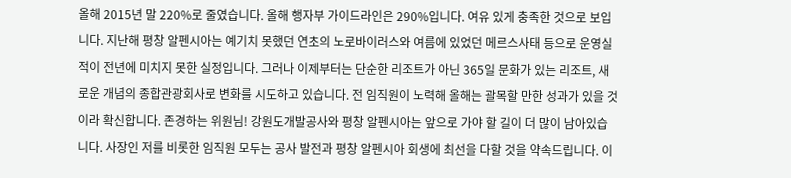올해 2015년 말 220%로 줄였습니다. 올해 행자부 가이드라인은 290%입니다. 여유 있게 충족한 것으로 보입니다. 지난해 평창 알펜시아는 예기치 못했던 연초의 노로바이러스와 여름에 있었던 메르스사태 등으로 운영실적이 전년에 미치지 못한 실정입니다. 그러나 이제부터는 단순한 리조트가 아닌 365일 문화가 있는 리조트, 새로운 개념의 종합관광회사로 변화를 시도하고 있습니다. 전 임직원이 노력해 올해는 괄목할 만한 성과가 있을 것이라 확신합니다. 존경하는 위원님! 강원도개발공사와 평창 알펜시아는 앞으로 가야 할 길이 더 많이 남아있습니다. 사장인 저를 비롯한 임직원 모두는 공사 발전과 평창 알펜시아 회생에 최선을 다할 것을 약속드립니다. 이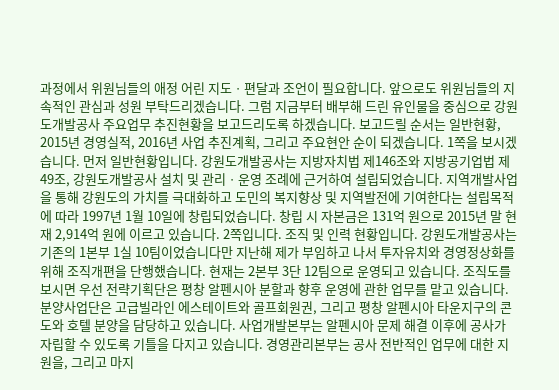과정에서 위원님들의 애정 어린 지도ㆍ편달과 조언이 필요합니다. 앞으로도 위원님들의 지속적인 관심과 성원 부탁드리겠습니다. 그럼 지금부터 배부해 드린 유인물을 중심으로 강원도개발공사 주요업무 추진현황을 보고드리도록 하겠습니다. 보고드릴 순서는 일반현황, 2015년 경영실적, 2016년 사업 추진계획, 그리고 주요현안 순이 되겠습니다. 1쪽을 보시겠습니다. 먼저 일반현황입니다. 강원도개발공사는 지방자치법 제146조와 지방공기업법 제49조, 강원도개발공사 설치 및 관리ㆍ운영 조례에 근거하여 설립되었습니다. 지역개발사업을 통해 강원도의 가치를 극대화하고 도민의 복지향상 및 지역발전에 기여한다는 설립목적에 따라 1997년 1월 10일에 창립되었습니다. 창립 시 자본금은 131억 원으로 2015년 말 현재 2,914억 원에 이르고 있습니다. 2쪽입니다. 조직 및 인력 현황입니다. 강원도개발공사는 기존의 1본부 1실 10팀이었습니다만 지난해 제가 부임하고 나서 투자유치와 경영정상화를 위해 조직개편을 단행했습니다. 현재는 2본부 3단 12팀으로 운영되고 있습니다. 조직도를 보시면 우선 전략기획단은 평창 알펜시아 분할과 향후 운영에 관한 업무를 맡고 있습니다. 분양사업단은 고급빌라인 에스테이트와 골프회원권, 그리고 평창 알펜시아 타운지구의 콘도와 호텔 분양을 담당하고 있습니다. 사업개발본부는 알펜시아 문제 해결 이후에 공사가 자립할 수 있도록 기틀을 다지고 있습니다. 경영관리본부는 공사 전반적인 업무에 대한 지원을, 그리고 마지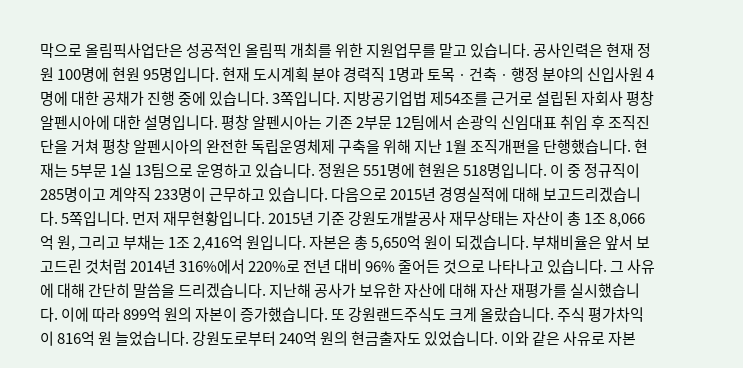막으로 올림픽사업단은 성공적인 올림픽 개최를 위한 지원업무를 맡고 있습니다. 공사인력은 현재 정원 100명에 현원 95명입니다. 현재 도시계획 분야 경력직 1명과 토목ㆍ건축ㆍ행정 분야의 신입사원 4명에 대한 공채가 진행 중에 있습니다. 3쪽입니다. 지방공기업법 제54조를 근거로 설립된 자회사 평창 알펜시아에 대한 설명입니다. 평창 알펜시아는 기존 2부문 12팀에서 손광익 신임대표 취임 후 조직진단을 거쳐 평창 알펜시아의 완전한 독립운영체제 구축을 위해 지난 1월 조직개편을 단행했습니다. 현재는 5부문 1실 13팀으로 운영하고 있습니다. 정원은 551명에 현원은 518명입니다. 이 중 정규직이 285명이고 계약직 233명이 근무하고 있습니다. 다음으로 2015년 경영실적에 대해 보고드리겠습니다. 5쪽입니다. 먼저 재무현황입니다. 2015년 기준 강원도개발공사 재무상태는 자산이 총 1조 8,066억 원, 그리고 부채는 1조 2,416억 원입니다. 자본은 총 5,650억 원이 되겠습니다. 부채비율은 앞서 보고드린 것처럼 2014년 316%에서 220%로 전년 대비 96% 줄어든 것으로 나타나고 있습니다. 그 사유에 대해 간단히 말씀을 드리겠습니다. 지난해 공사가 보유한 자산에 대해 자산 재평가를 실시했습니다. 이에 따라 899억 원의 자본이 증가했습니다. 또 강원랜드주식도 크게 올랐습니다. 주식 평가차익이 816억 원 늘었습니다. 강원도로부터 240억 원의 현금출자도 있었습니다. 이와 같은 사유로 자본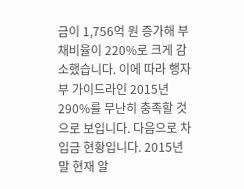금이 1,756억 원 증가해 부채비율이 220%로 크게 감소했습니다. 이에 따라 행자부 가이드라인 2015년 290%를 무난히 충족할 것으로 보입니다. 다음으로 차입금 현황입니다. 2015년 말 현재 알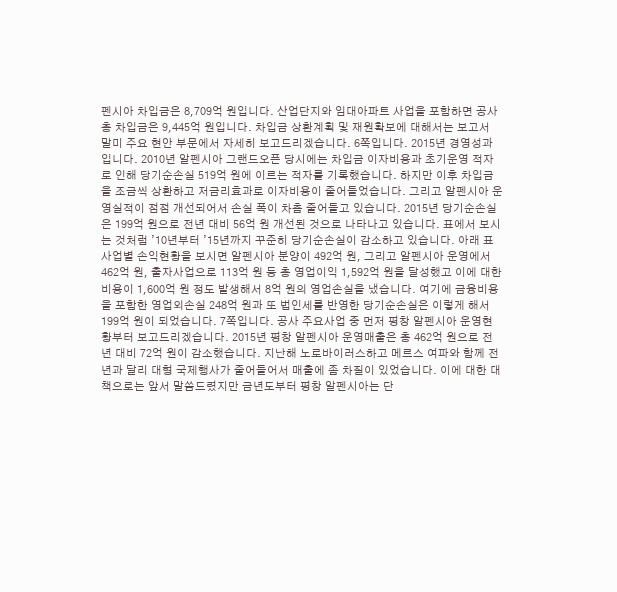펜시아 차입금은 8,709억 원입니다. 산업단지와 임대아파트 사업을 포함하면 공사 총 차입금은 9,445억 원입니다. 차입금 상환계획 및 재원확보에 대해서는 보고서 말미 주요 현안 부문에서 자세히 보고드리겠습니다. 6쪽입니다. 2015년 경영성과입니다. 2010년 알펜시아 그랜드오픈 당시에는 차입금 이자비용과 초기운영 적자로 인해 당기순손실 519억 원에 이르는 적자를 기록했습니다. 하지만 이후 차입금을 조금씩 상환하고 저금리효과로 이자비용이 줄어들었습니다. 그리고 알펜시아 운영실적이 점점 개선되어서 손실 폭이 차츰 줄어들고 있습니다. 2015년 당기순손실은 199억 원으로 전년 대비 56억 원 개선된 것으로 나타나고 있습니다. 표에서 보시는 것처럼 ’10년부터 ’15년까지 꾸준히 당기순손실이 감소하고 있습니다. 아래 표 사업별 손익현황을 보시면 알펜시아 분양이 492억 원, 그리고 알펜시아 운영에서 462억 원, 출자사업으로 113억 원 등 총 영업이익 1,592억 원을 달성했고 이에 대한 비용이 1,600억 원 정도 발생해서 8억 원의 영업손실을 냈습니다. 여기에 금융비용을 포함한 영업외손실 248억 원과 또 법인세를 반영한 당기순손실은 이렇게 해서 199억 원이 되었습니다. 7쪽입니다. 공사 주요사업 중 먼저 평창 알펜시아 운영현황부터 보고드리겠습니다. 2015년 평창 알펜시아 운영매출은 총 462억 원으로 전년 대비 72억 원이 감소했습니다. 지난해 노로바이러스하고 메르스 여파와 함께 전년과 달리 대형 국제행사가 줄어들어서 매출에 좀 차질이 있었습니다. 이에 대한 대책으로는 앞서 말씀드렸지만 금년도부터 평창 알펜시아는 단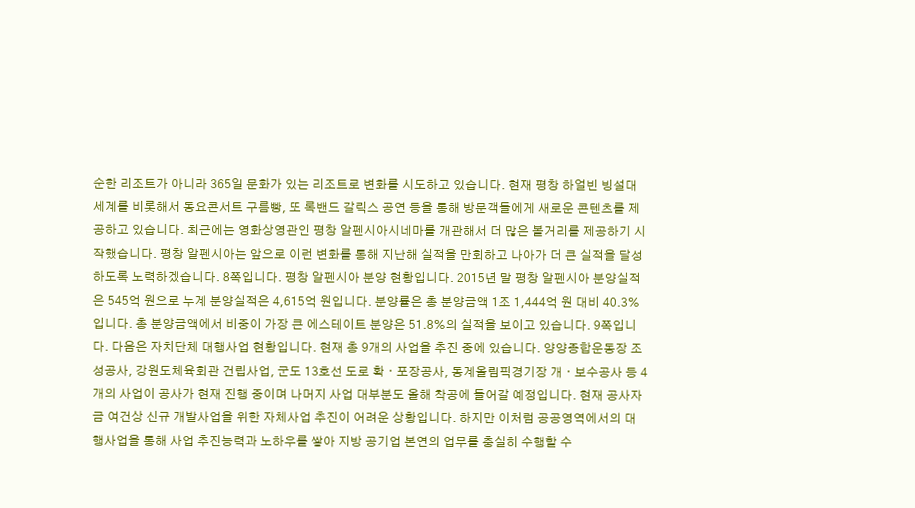순한 리조트가 아니라 365일 문화가 있는 리조트로 변화를 시도하고 있습니다. 현재 평창 하얼빈 빙설대세계를 비롯해서 동요콘서트 구름빵, 또 록밴드 갈릭스 공연 등을 통해 방문객들에게 새로운 콘텐츠를 제공하고 있습니다. 최근에는 영화상영관인 평창 알펜시아시네마를 개관해서 더 많은 볼거리를 제공하기 시작했습니다. 평창 알펜시아는 앞으로 이런 변화를 통해 지난해 실적을 만회하고 나아가 더 큰 실적을 달성하도록 노력하겠습니다. 8쪽입니다. 평창 알펜시아 분양 현황입니다. 2015년 말 평창 알펜시아 분양실적은 545억 원으로 누계 분양실적은 4,615억 원입니다. 분양률은 총 분양금액 1조 1,444억 원 대비 40.3%입니다. 총 분양금액에서 비중이 가장 큰 에스테이트 분양은 51.8%의 실적을 보이고 있습니다. 9쪽입니다. 다음은 자치단체 대행사업 현황입니다. 현재 총 9개의 사업을 추진 중에 있습니다. 양양종합운동장 조성공사, 강원도체육회관 건립사업, 군도 13호선 도로 확ㆍ포장공사, 동계올림픽경기장 개ㆍ보수공사 등 4개의 사업이 공사가 현재 진행 중이며 나머지 사업 대부분도 올해 착공에 들어갈 예정입니다. 현재 공사자금 여건상 신규 개발사업을 위한 자체사업 추진이 어려운 상황입니다. 하지만 이처럼 공공영역에서의 대행사업을 통해 사업 추진능력과 노하우를 쌓아 지방 공기업 본연의 업무를 충실히 수행할 수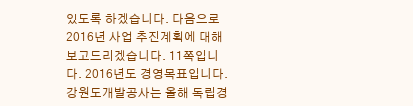있도록 하겠습니다. 다음으로 2016년 사업 추진계획에 대해 보고드리겠습니다. 11쪽입니다. 2016년도 경영목표입니다. 강원도개발공사는 올해 독립경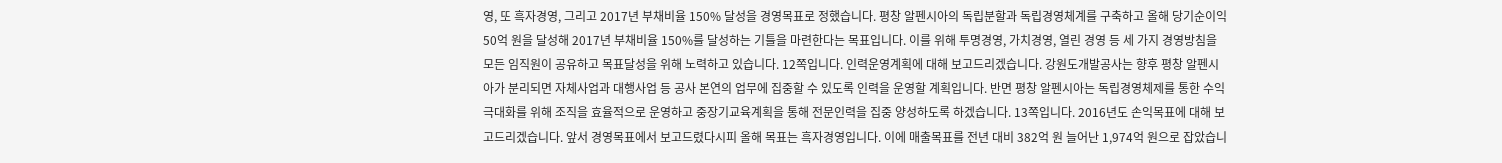영, 또 흑자경영, 그리고 2017년 부채비율 150% 달성을 경영목표로 정했습니다. 평창 알펜시아의 독립분할과 독립경영체계를 구축하고 올해 당기순이익 50억 원을 달성해 2017년 부채비율 150%를 달성하는 기틀을 마련한다는 목표입니다. 이를 위해 투명경영, 가치경영, 열린 경영 등 세 가지 경영방침을 모든 임직원이 공유하고 목표달성을 위해 노력하고 있습니다. 12쪽입니다. 인력운영계획에 대해 보고드리겠습니다. 강원도개발공사는 향후 평창 알펜시아가 분리되면 자체사업과 대행사업 등 공사 본연의 업무에 집중할 수 있도록 인력을 운영할 계획입니다. 반면 평창 알펜시아는 독립경영체제를 통한 수익 극대화를 위해 조직을 효율적으로 운영하고 중장기교육계획을 통해 전문인력을 집중 양성하도록 하겠습니다. 13쪽입니다. 2016년도 손익목표에 대해 보고드리겠습니다. 앞서 경영목표에서 보고드렸다시피 올해 목표는 흑자경영입니다. 이에 매출목표를 전년 대비 382억 원 늘어난 1,974억 원으로 잡았습니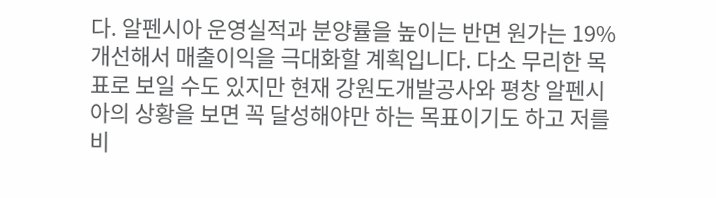다. 알펜시아 운영실적과 분양률을 높이는 반면 원가는 19% 개선해서 매출이익을 극대화할 계획입니다. 다소 무리한 목표로 보일 수도 있지만 현재 강원도개발공사와 평창 알펜시아의 상황을 보면 꼭 달성해야만 하는 목표이기도 하고 저를 비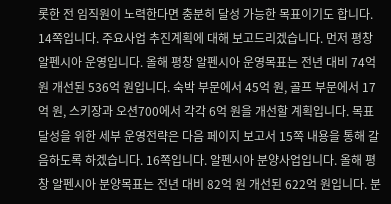롯한 전 임직원이 노력한다면 충분히 달성 가능한 목표이기도 합니다. 14쪽입니다. 주요사업 추진계획에 대해 보고드리겠습니다. 먼저 평창 알펜시아 운영입니다. 올해 평창 알펜시아 운영목표는 전년 대비 74억 원 개선된 536억 원입니다. 숙박 부문에서 45억 원, 골프 부문에서 17억 원, 스키장과 오션700에서 각각 6억 원을 개선할 계획입니다. 목표 달성을 위한 세부 운영전략은 다음 페이지 보고서 15쪽 내용을 통해 갈음하도록 하겠습니다. 16쪽입니다. 알펜시아 분양사업입니다. 올해 평창 알펜시아 분양목표는 전년 대비 82억 원 개선된 622억 원입니다. 분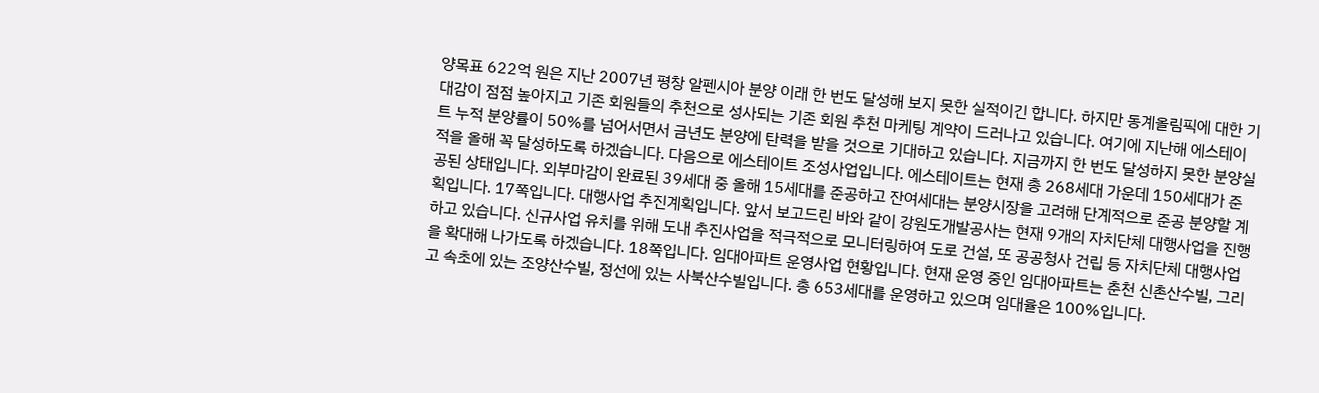양목표 622억 원은 지난 2007년 평창 알펜시아 분양 이래 한 번도 달성해 보지 못한 실적이긴 합니다. 하지만 동계올림픽에 대한 기대감이 점점 높아지고 기존 회원들의 추천으로 성사되는 기존 회원 추천 마케팅 계약이 드러나고 있습니다. 여기에 지난해 에스테이트 누적 분양률이 50%를 넘어서면서 금년도 분양에 탄력을 받을 것으로 기대하고 있습니다. 지금까지 한 번도 달성하지 못한 분양실적을 올해 꼭 달성하도록 하겠습니다. 다음으로 에스테이트 조성사업입니다. 에스테이트는 현재 총 268세대 가운데 150세대가 준공된 상태입니다. 외부마감이 완료된 39세대 중 올해 15세대를 준공하고 잔여세대는 분양시장을 고려해 단계적으로 준공 분양할 계획입니다. 17쪽입니다. 대행사업 추진계획입니다. 앞서 보고드린 바와 같이 강원도개발공사는 현재 9개의 자치단체 대행사업을 진행하고 있습니다. 신규사업 유치를 위해 도내 추진사업을 적극적으로 모니터링하여 도로 건설, 또 공공청사 건립 등 자치단체 대행사업을 확대해 나가도록 하겠습니다. 18쪽입니다. 임대아파트 운영사업 현황입니다. 현재 운영 중인 임대아파트는 춘천 신촌산수빌, 그리고 속초에 있는 조양산수빌, 정선에 있는 사북산수빌입니다. 총 653세대를 운영하고 있으며 임대율은 100%입니다.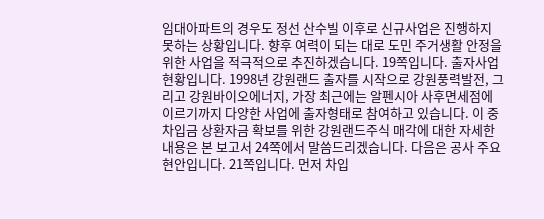임대아파트의 경우도 정선 산수빌 이후로 신규사업은 진행하지 못하는 상황입니다. 향후 여력이 되는 대로 도민 주거생활 안정을 위한 사업을 적극적으로 추진하겠습니다. 19쪽입니다. 출자사업 현황입니다. 1998년 강원랜드 출자를 시작으로 강원풍력발전, 그리고 강원바이오에너지, 가장 최근에는 알펜시아 사후면세점에 이르기까지 다양한 사업에 출자형태로 참여하고 있습니다. 이 중 차입금 상환자금 확보를 위한 강원랜드주식 매각에 대한 자세한 내용은 본 보고서 24쪽에서 말씀드리겠습니다. 다음은 공사 주요 현안입니다. 21쪽입니다. 먼저 차입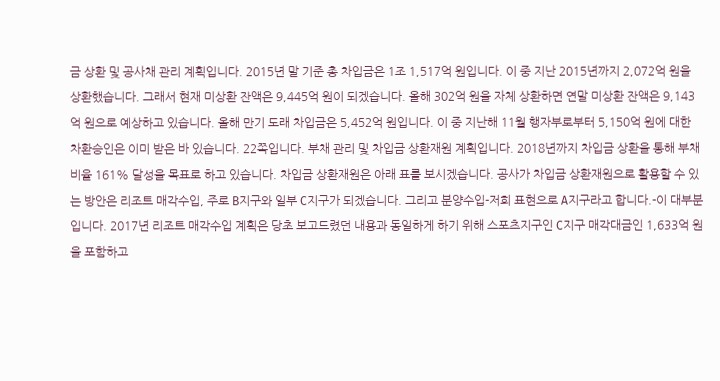금 상환 및 공사채 관리 계획입니다. 2015년 말 기준 총 차입금은 1조 1,517억 원입니다. 이 중 지난 2015년까지 2,072억 원을 상환했습니다. 그래서 현재 미상환 잔액은 9,445억 원이 되겠습니다. 올해 302억 원을 자체 상환하면 연말 미상환 잔액은 9,143억 원으로 예상하고 있습니다. 올해 만기 도래 차입금은 5,452억 원입니다. 이 중 지난해 11월 행자부로부터 5,150억 원에 대한 차환승인은 이미 받은 바 있습니다. 22쪽입니다. 부채 관리 및 차입금 상환재원 계획입니다. 2018년까지 차입금 상환을 통해 부채비율 161% 달성을 목표로 하고 있습니다. 차입금 상환재원은 아래 표를 보시겠습니다. 공사가 차입금 상환재원으로 활용할 수 있는 방안은 리조트 매각수입, 주로 B지구와 일부 C지구가 되겠습니다. 그리고 분양수입-저희 표현으로 A지구라고 합니다.-이 대부분입니다. 2017년 리조트 매각수입 계획은 당초 보고드렸던 내용과 동일하게 하기 위해 스포츠지구인 C지구 매각대금인 1,633억 원을 포함하고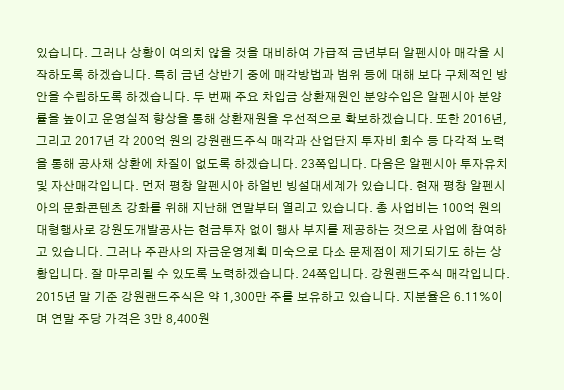있습니다. 그러나 상황이 여의치 않을 것을 대비하여 가급적 금년부터 알펜시아 매각을 시작하도록 하겠습니다. 특히 금년 상반기 중에 매각방법과 범위 등에 대해 보다 구체적인 방안을 수립하도록 하겠습니다. 두 번째 주요 차입금 상환재원인 분양수입은 알펜시아 분양률을 높이고 운영실적 향상을 통해 상환재원을 우선적으로 확보하겠습니다. 또한 2016년, 그리고 2017년 각 200억 원의 강원랜드주식 매각과 산업단지 투자비 회수 등 다각적 노력을 통해 공사채 상환에 차질이 없도록 하겠습니다. 23쪽입니다. 다음은 알펜시아 투자유치 및 자산매각입니다. 먼저 평창 알펜시아 하얼빈 빙설대세계가 있습니다. 현재 평창 알펜시아의 문화콘텐츠 강화를 위해 지난해 연말부터 열리고 있습니다. 총 사업비는 100억 원의 대형행사로 강원도개발공사는 현금투자 없이 행사 부지를 제공하는 것으로 사업에 참여하고 있습니다. 그러나 주관사의 자금운영계획 미숙으로 다소 문제점이 제기되기도 하는 상황입니다. 잘 마무리될 수 있도록 노력하겠습니다. 24쪽입니다. 강원랜드주식 매각입니다. 2015년 말 기준 강원랜드주식은 약 1,300만 주를 보유하고 있습니다. 지분율은 6.11%이며 연말 주당 가격은 3만 8,400원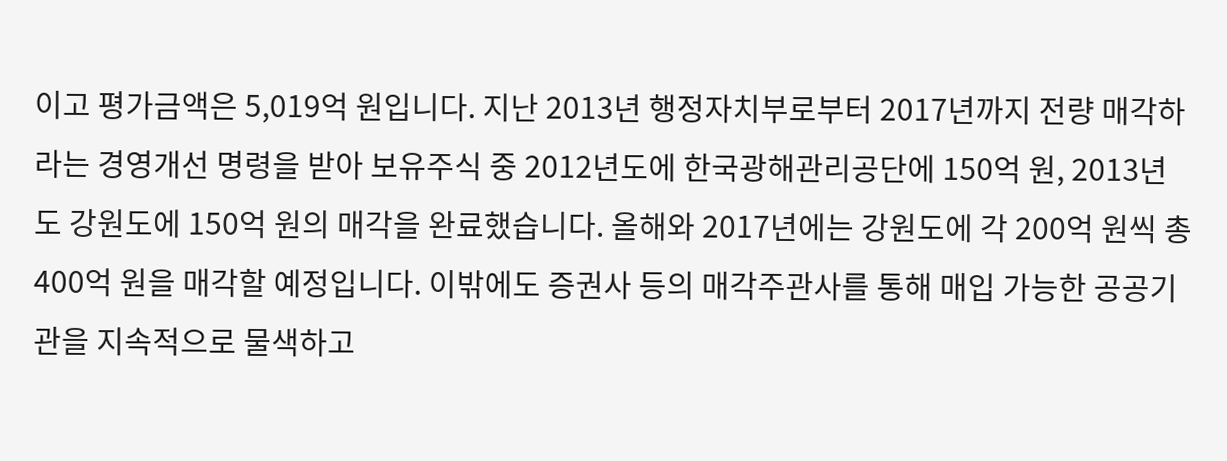이고 평가금액은 5,019억 원입니다. 지난 2013년 행정자치부로부터 2017년까지 전량 매각하라는 경영개선 명령을 받아 보유주식 중 2012년도에 한국광해관리공단에 150억 원, 2013년도 강원도에 150억 원의 매각을 완료했습니다. 올해와 2017년에는 강원도에 각 200억 원씩 총 400억 원을 매각할 예정입니다. 이밖에도 증권사 등의 매각주관사를 통해 매입 가능한 공공기관을 지속적으로 물색하고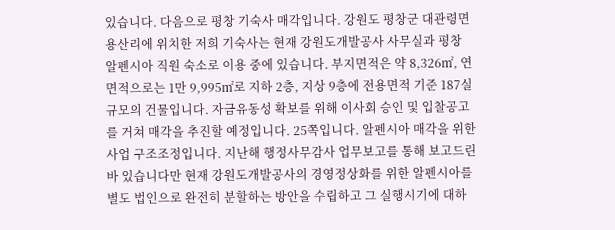있습니다. 다음으로 평창 기숙사 매각입니다. 강원도 평창군 대관령면 용산리에 위치한 저희 기숙사는 현재 강원도개발공사 사무실과 평창 알펜시아 직원 숙소로 이용 중에 있습니다. 부지면적은 약 8,326㎡, 연면적으로는 1만 9,995㎡로 지하 2층, 지상 9층에 전용면적 기준 187실 규모의 건물입니다. 자금유동성 확보를 위해 이사회 승인 및 입찰공고를 거쳐 매각을 추진할 예정입니다. 25쪽입니다. 알펜시아 매각을 위한 사업 구조조정입니다. 지난해 행정사무감사 업무보고를 통해 보고드린 바 있습니다만 현재 강원도개발공사의 경영정상화를 위한 알펜시아를 별도 법인으로 완전히 분할하는 방안을 수립하고 그 실행시기에 대하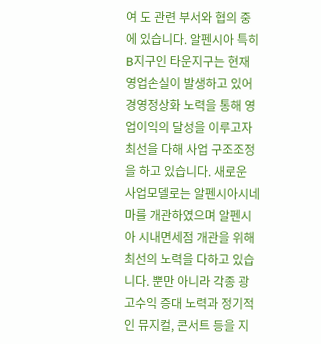여 도 관련 부서와 협의 중에 있습니다. 알펜시아 특히 B지구인 타운지구는 현재 영업손실이 발생하고 있어 경영정상화 노력을 통해 영업이익의 달성을 이루고자 최선을 다해 사업 구조조정을 하고 있습니다. 새로운 사업모델로는 알펜시아시네마를 개관하였으며 알펜시아 시내면세점 개관을 위해 최선의 노력을 다하고 있습니다. 뿐만 아니라 각종 광고수익 증대 노력과 정기적인 뮤지컬, 콘서트 등을 지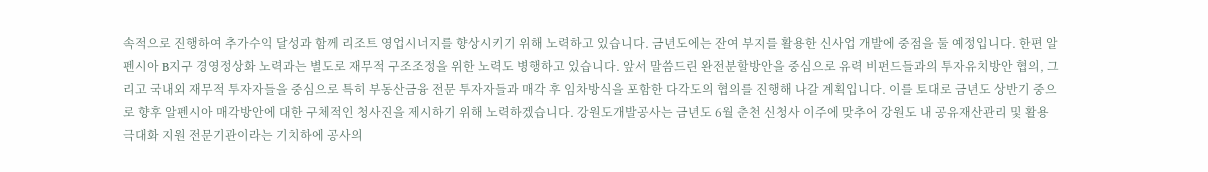속적으로 진행하여 추가수익 달성과 함께 리조트 영업시너지를 향상시키기 위해 노력하고 있습니다. 금년도에는 잔여 부지를 활용한 신사업 개발에 중점을 둘 예정입니다. 한편 알펜시아 B지구 경영정상화 노력과는 별도로 재무적 구조조정을 위한 노력도 병행하고 있습니다. 앞서 말씀드린 완전분할방안을 중심으로 유력 비펀드들과의 투자유치방안 협의, 그리고 국내외 재무적 투자자들을 중심으로 특히 부동산금융 전문 투자자들과 매각 후 임차방식을 포함한 다각도의 협의를 진행해 나갈 계획입니다. 이를 토대로 금년도 상반기 중으로 향후 알펜시아 매각방안에 대한 구체적인 청사진을 제시하기 위해 노력하겠습니다. 강원도개발공사는 금년도 6월 춘천 신청사 이주에 맞추어 강원도 내 공유재산관리 및 활용 극대화 지원 전문기관이라는 기치하에 공사의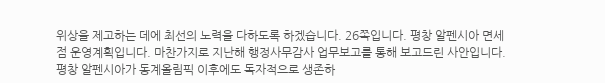위상을 제고하는 데에 최선의 노력을 다하도록 하겠습니다. 26쪽입니다. 평창 알펜시아 면세점 운영계획입니다. 마찬가지로 지난해 행정사무감사 업무보고를 통해 보고드린 사안입니다. 평창 알펜시아가 동계올림픽 이후에도 독자적으로 생존하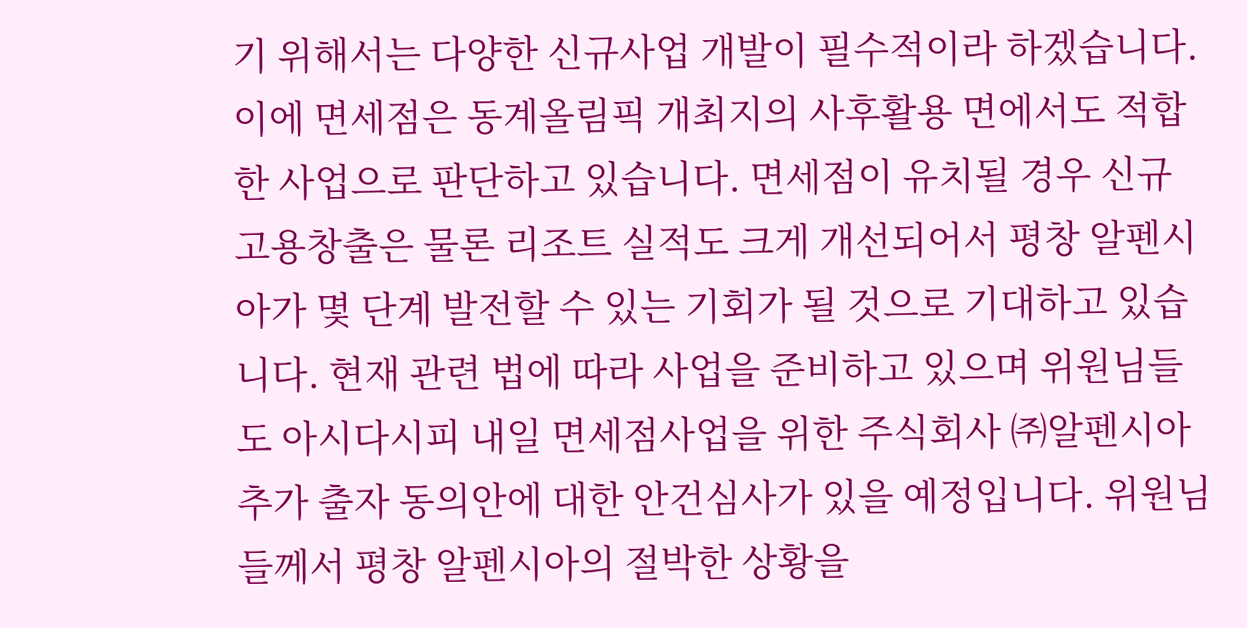기 위해서는 다양한 신규사업 개발이 필수적이라 하겠습니다. 이에 면세점은 동계올림픽 개최지의 사후활용 면에서도 적합한 사업으로 판단하고 있습니다. 면세점이 유치될 경우 신규 고용창출은 물론 리조트 실적도 크게 개선되어서 평창 알펜시아가 몇 단계 발전할 수 있는 기회가 될 것으로 기대하고 있습니다. 현재 관련 법에 따라 사업을 준비하고 있으며 위원님들도 아시다시피 내일 면세점사업을 위한 주식회사 ㈜알펜시아 추가 출자 동의안에 대한 안건심사가 있을 예정입니다. 위원님들께서 평창 알펜시아의 절박한 상황을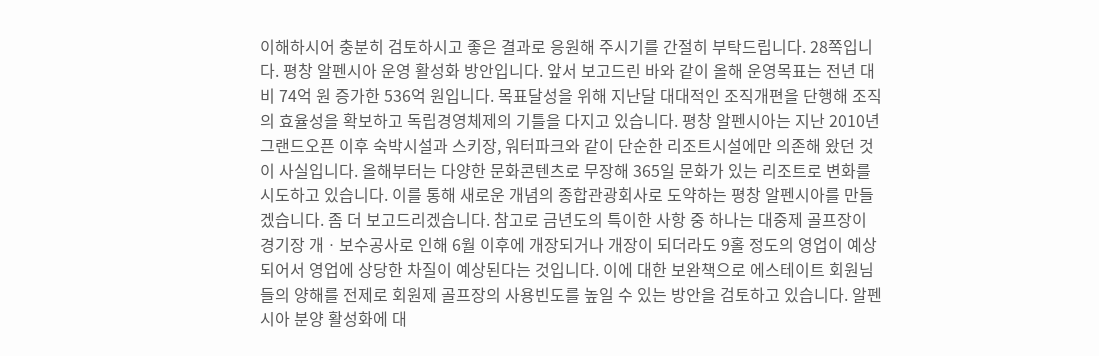이해하시어 충분히 검토하시고 좋은 결과로 응원해 주시기를 간절히 부탁드립니다. 28쪽입니다. 평창 알펜시아 운영 활성화 방안입니다. 앞서 보고드린 바와 같이 올해 운영목표는 전년 대비 74억 원 증가한 536억 원입니다. 목표달성을 위해 지난달 대대적인 조직개편을 단행해 조직의 효율성을 확보하고 독립경영체제의 기틀을 다지고 있습니다. 평창 알펜시아는 지난 2010년 그랜드오픈 이후 숙박시설과 스키장, 워터파크와 같이 단순한 리조트시설에만 의존해 왔던 것이 사실입니다. 올해부터는 다양한 문화콘텐츠로 무장해 365일 문화가 있는 리조트로 변화를 시도하고 있습니다. 이를 통해 새로운 개념의 종합관광회사로 도약하는 평창 알펜시아를 만들겠습니다. 좀 더 보고드리겠습니다. 참고로 금년도의 특이한 사항 중 하나는 대중제 골프장이 경기장 개ㆍ보수공사로 인해 6월 이후에 개장되거나 개장이 되더라도 9홀 정도의 영업이 예상되어서 영업에 상당한 차질이 예상된다는 것입니다. 이에 대한 보완책으로 에스테이트 회원님들의 양해를 전제로 회원제 골프장의 사용빈도를 높일 수 있는 방안을 검토하고 있습니다. 알펜시아 분양 활성화에 대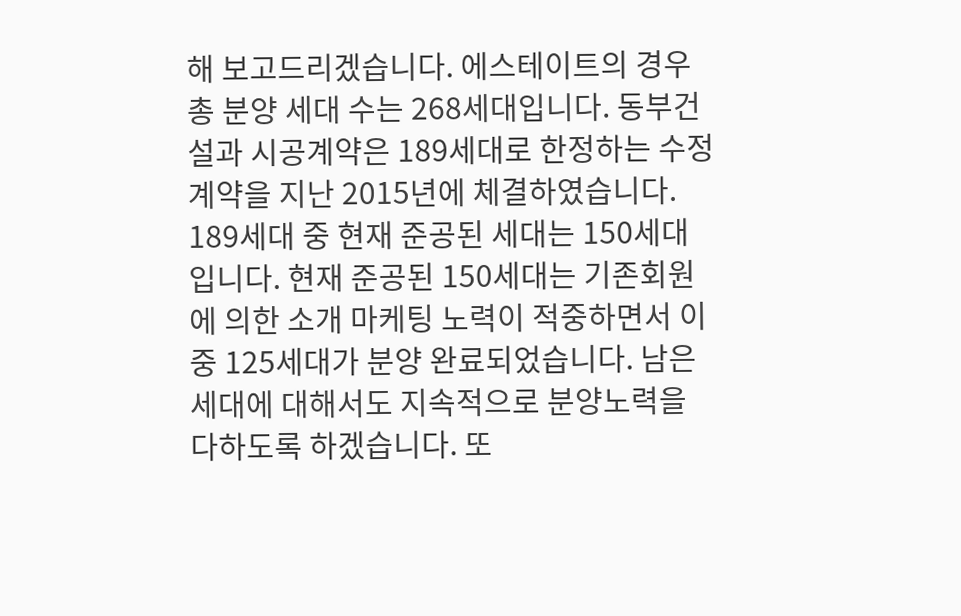해 보고드리겠습니다. 에스테이트의 경우 총 분양 세대 수는 268세대입니다. 동부건설과 시공계약은 189세대로 한정하는 수정계약을 지난 2015년에 체결하였습니다. 189세대 중 현재 준공된 세대는 150세대입니다. 현재 준공된 150세대는 기존회원에 의한 소개 마케팅 노력이 적중하면서 이 중 125세대가 분양 완료되었습니다. 남은 세대에 대해서도 지속적으로 분양노력을 다하도록 하겠습니다. 또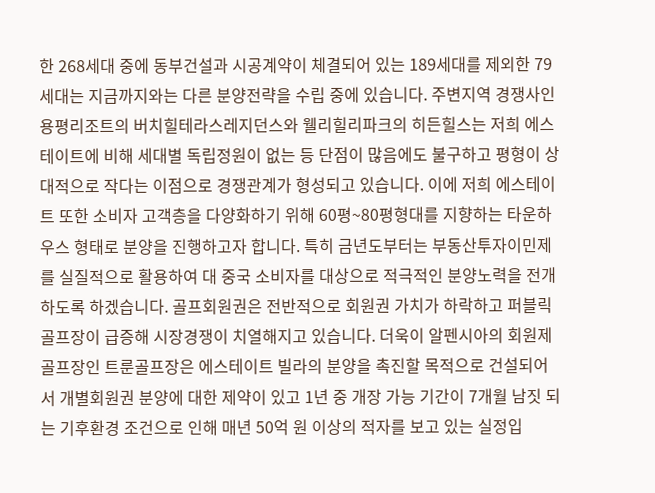한 268세대 중에 동부건설과 시공계약이 체결되어 있는 189세대를 제외한 79세대는 지금까지와는 다른 분양전략을 수립 중에 있습니다. 주변지역 경쟁사인 용평리조트의 버치힐테라스레지던스와 웰리힐리파크의 히든힐스는 저희 에스테이트에 비해 세대별 독립정원이 없는 등 단점이 많음에도 불구하고 평형이 상대적으로 작다는 이점으로 경쟁관계가 형성되고 있습니다. 이에 저희 에스테이트 또한 소비자 고객층을 다양화하기 위해 60평~80평형대를 지향하는 타운하우스 형태로 분양을 진행하고자 합니다. 특히 금년도부터는 부동산투자이민제를 실질적으로 활용하여 대 중국 소비자를 대상으로 적극적인 분양노력을 전개하도록 하겠습니다. 골프회원권은 전반적으로 회원권 가치가 하락하고 퍼블릭골프장이 급증해 시장경쟁이 치열해지고 있습니다. 더욱이 알펜시아의 회원제 골프장인 트룬골프장은 에스테이트 빌라의 분양을 촉진할 목적으로 건설되어서 개별회원권 분양에 대한 제약이 있고 1년 중 개장 가능 기간이 7개월 남짓 되는 기후환경 조건으로 인해 매년 50억 원 이상의 적자를 보고 있는 실정입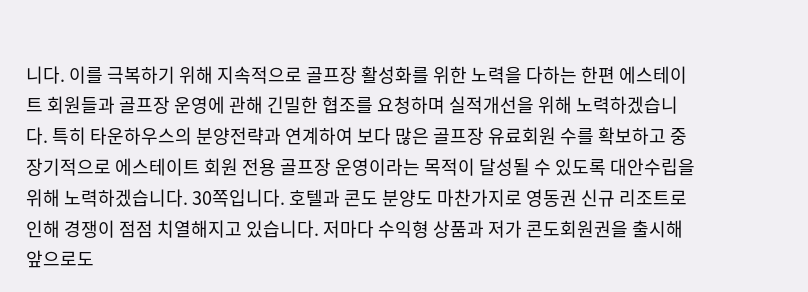니다. 이를 극복하기 위해 지속적으로 골프장 활성화를 위한 노력을 다하는 한편 에스테이트 회원들과 골프장 운영에 관해 긴밀한 협조를 요청하며 실적개선을 위해 노력하겠습니다. 특히 타운하우스의 분양전략과 연계하여 보다 많은 골프장 유료회원 수를 확보하고 중장기적으로 에스테이트 회원 전용 골프장 운영이라는 목적이 달성될 수 있도록 대안수립을 위해 노력하겠습니다. 30쪽입니다. 호텔과 콘도 분양도 마찬가지로 영동권 신규 리조트로 인해 경쟁이 점점 치열해지고 있습니다. 저마다 수익형 상품과 저가 콘도회원권을 출시해 앞으로도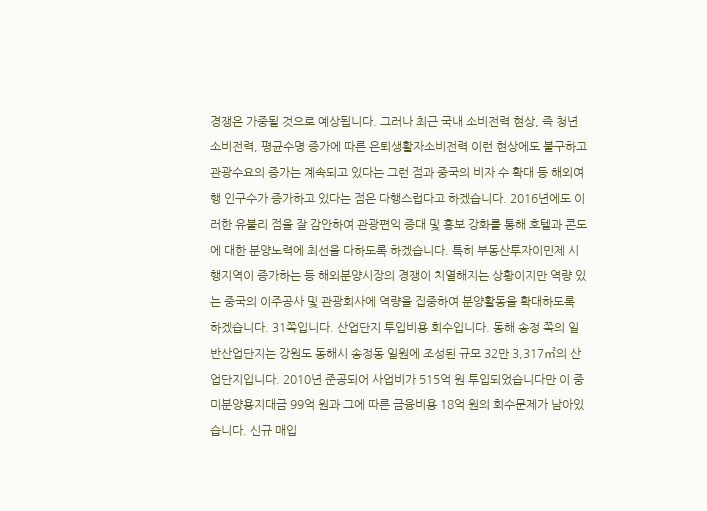경쟁은 가중될 것으로 예상됩니다. 그러나 최근 국내 소비전력 현상, 즉 청년소비전력, 평균수명 증가에 따른 은퇴생활자소비전력 이런 현상에도 불구하고 관광수요의 증가는 계속되고 있다는 그런 점과 중국의 비자 수 확대 등 해외여행 인구수가 증가하고 있다는 점은 다행스럽다고 하겠습니다. 2016년에도 이러한 유불리 점을 잘 감안하여 관광편익 증대 및 홍보 강화를 통해 호텔과 콘도에 대한 분양노력에 최선을 다하도록 하겠습니다. 특히 부동산투자이민제 시행지역이 증가하는 등 해외분양시장의 경쟁이 치열해지는 상황이지만 역량 있는 중국의 이주공사 및 관광회사에 역량을 집중하여 분양활동을 확대하도록 하겠습니다. 31쪽입니다. 산업단지 투입비용 회수입니다. 동해 송정 쪽의 일반산업단지는 강원도 동해시 송정동 일원에 조성된 규모 32만 3,317㎡의 산업단지입니다. 2010년 준공되어 사업비가 515억 원 투입되었습니다만 이 중 미분양용지대금 99억 원과 그에 따른 금융비용 18억 원의 회수문제가 남아있습니다. 신규 매입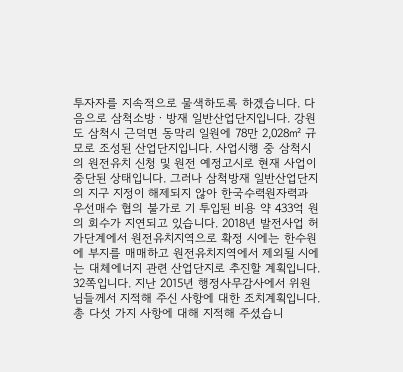투자자를 지속적으로 물색하도록 하겠습니다. 다음으로 삼척소방ㆍ방재 일반산업단지입니다. 강원도 삼척시 근덕면 동막리 일원에 78만 2,028㎡ 규모로 조성된 산업단지입니다. 사업시행 중 삼척시의 원전유치 신청 및 원전 예정고시로 현재 사업이 중단된 상태입니다. 그러나 삼척방재 일반산업단지의 지구 지정이 해제되지 않아 한국수력원자력과 우선매수 협의 불가로 기 투입된 비용 약 433억 원의 회수가 지연되고 있습니다. 2018년 발전사업 허가단계에서 원전유치지역으로 확정 시에는 한수원에 부지를 매매하고 원전유치지역에서 제외될 시에는 대체에너지 관련 산업단지로 추진할 계획입니다. 32쪽입니다. 지난 2015년 행정사무감사에서 위원님들께서 지적해 주신 사항에 대한 조치계획입니다. 총 다섯 가지 사항에 대해 지적해 주셨습니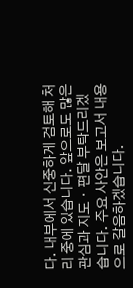다. 내부에서 신중하게 검토해 처리 중에 있습니다. 앞으로도 많은 관심과 지도ㆍ편달 부탁드리겠습니다. 주요 사안은 보고서 내용으로 갈음하겠습니다.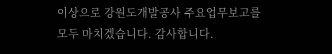이상으로 강원도개발공사 주요업무보고를 모두 마치겠습니다. 감사합니다.